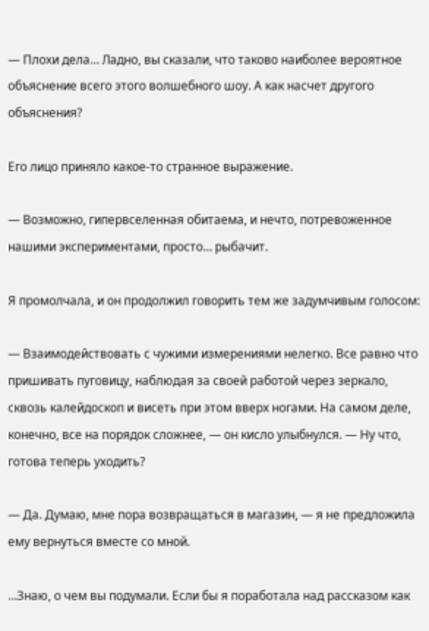— Плохи дела… Ладно, вы сказали, что таково наиболее вероятное объяснение всего этого волшебного шоу. А как насчет другого объяснения?

Его лицо приняло какое-то странное выражение.

— Возможно, гипервселенная обитаема, и нечто, потревоженное нашими экспериментами, просто… рыбачит.

Я промолчала, и он продолжил говорить тем же задумчивым голосом:

— Взаимодействовать с чужими измерениями нелегко. Все равно что пришивать пуговицу, наблюдая за своей работой через зеркало, сквозь калейдоскоп и висеть при этом вверх ногами. На самом деле, конечно, все на порядок сложнее, — он кисло улыбнулся. — Ну что, готова теперь уходить?

— Да. Думаю, мне пора возвращаться в магазин, — я не предложила ему вернуться вместе со мной.

…Знаю, о чем вы подумали. Если бы я поработала над рассказом как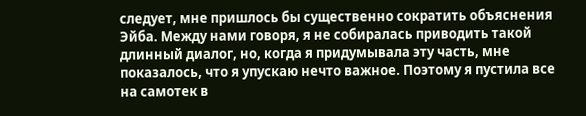следует, мне пришлось бы существенно сократить объяснения Эйба. Между нами говоря, я не собиралась приводить такой длинный диалог, но, когда я придумывала эту часть, мне показалось, что я упускаю нечто важное. Поэтому я пустила все на самотек в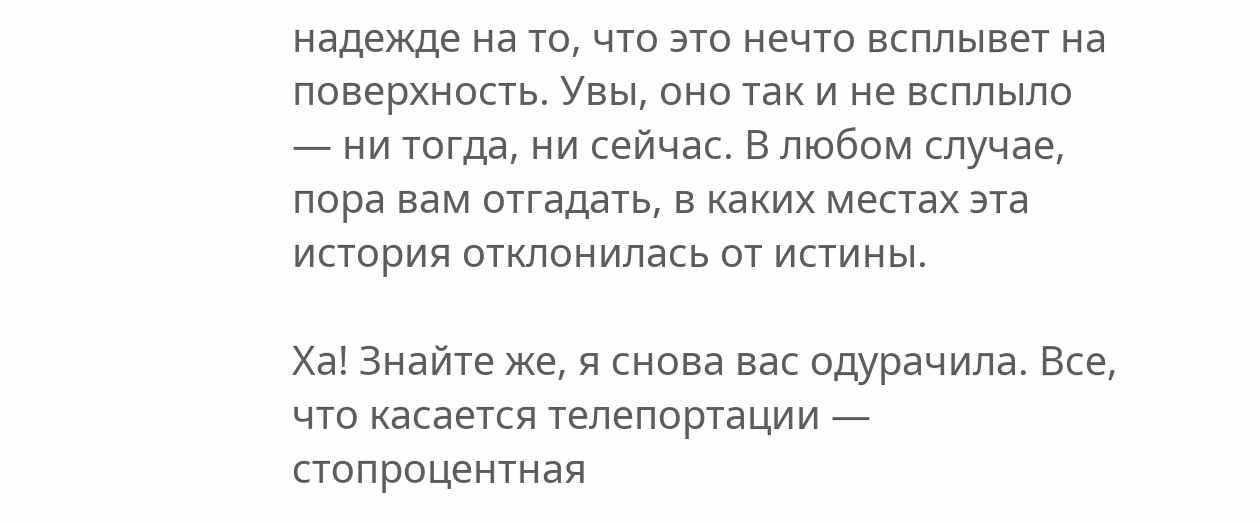надежде на то, что это нечто всплывет на поверхность. Увы, оно так и не всплыло — ни тогда, ни сейчас. В любом случае, пора вам отгадать, в каких местах эта история отклонилась от истины.

Ха! Знайте же, я снова вас одурачила. Все, что касается телепортации — стопроцентная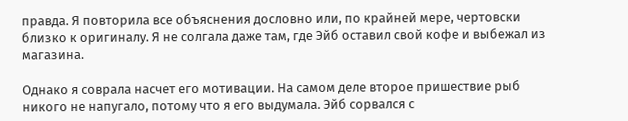правда. Я повторила все объяснения дословно или, по крайней мере, чертовски близко к оригиналу. Я не солгала даже там, где Эйб оставил свой кофе и выбежал из магазина.

Однако я соврала насчет его мотивации. На самом деле второе пришествие рыб никого не напугало, потому что я его выдумала. Эйб сорвался с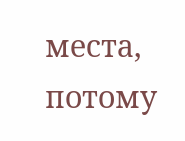места, потому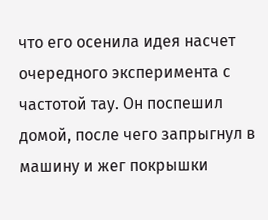что его осенила идея насчет очередного эксперимента с частотой тау. Он поспешил домой, после чего запрыгнул в машину и жег покрышки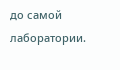до самой лаборатории.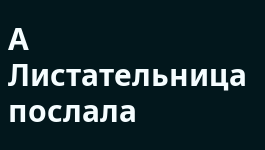А Листательница послала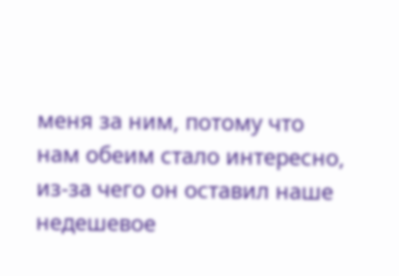меня за ним, потому что нам обеим стало интересно, из-за чего он оставил наше недешевое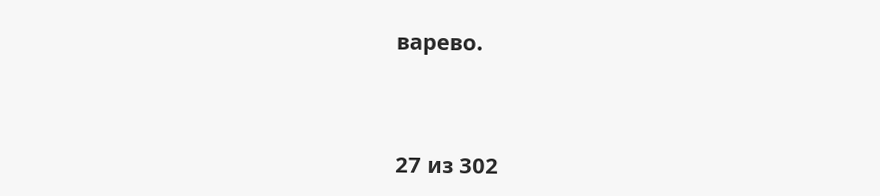варево.



27 из 302